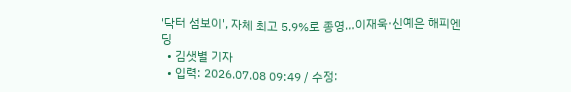'닥터 섬보이', 자체 최고 5.9%로 종영…이재욱·신예은 해피엔딩
  • 김샛별 기자
  • 입력: 2026.07.08 09:49 / 수정: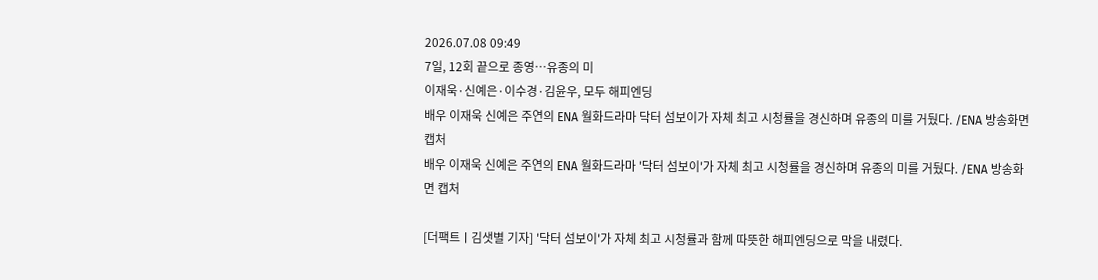2026.07.08 09:49
7일, 12회 끝으로 종영…유종의 미
이재욱·신예은·이수경·김윤우, 모두 해피엔딩
배우 이재욱 신예은 주연의 ENA 월화드라마 닥터 섬보이가 자체 최고 시청률을 경신하며 유종의 미를 거뒀다. /ENA 방송화면 캡처
배우 이재욱 신예은 주연의 ENA 월화드라마 '닥터 섬보이'가 자체 최고 시청률을 경신하며 유종의 미를 거뒀다. /ENA 방송화면 캡처

[더팩트ㅣ김샛별 기자] '닥터 섬보이'가 자체 최고 시청률과 함께 따뜻한 해피엔딩으로 막을 내렸다.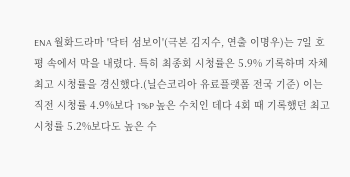ENA 월화드라마 '닥터 섬보이'(극본 김지수, 연출 이명우)는 7일 호평 속에서 막을 내렸다. 특히 최종회 시청률은 5.9% 기록하며 자체 최고 시청률을 경신했다.(닐슨코리아 유료플랫폼 전국 기준) 이는 직전 시청률 4.9%보다 1%P 높은 수치인 데다 4회 때 기록했던 최고 시청률 5.2%보다도 높은 수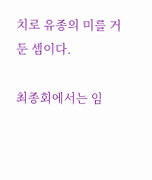치로 유종의 미를 거둔 셈이다.

최종회에서는 임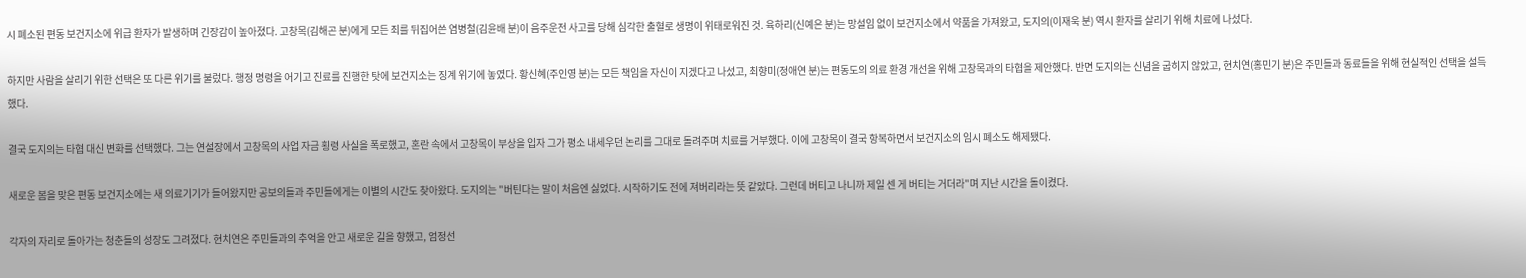시 폐소된 편동 보건지소에 위급 환자가 발생하며 긴장감이 높아졌다. 고창목(김해곤 분)에게 모든 죄를 뒤집어쓴 염병철(김윤배 분)이 음주운전 사고를 당해 심각한 출혈로 생명이 위태로워진 것. 육하리(신예은 분)는 망설임 없이 보건지소에서 약품을 가져왔고, 도지의(이재욱 분) 역시 환자를 살리기 위해 치료에 나섰다.

하지만 사람을 살리기 위한 선택은 또 다른 위기를 불렀다. 행정 명령을 어기고 진료를 진행한 탓에 보건지소는 징계 위기에 놓였다. 황신혜(주인영 분)는 모든 책임을 자신이 지겠다고 나섰고, 최향미(정애연 분)는 편동도의 의료 환경 개선을 위해 고창목과의 타협을 제안했다. 반면 도지의는 신념을 굽히지 않았고, 현치연(홍민기 분)은 주민들과 동료들을 위해 현실적인 선택을 설득했다.

결국 도지의는 타협 대신 변화를 선택했다. 그는 연설장에서 고창목의 사업 자금 횡령 사실을 폭로했고, 혼란 속에서 고창목이 부상을 입자 그가 평소 내세우던 논리를 그대로 돌려주며 치료를 거부했다. 이에 고창목이 결국 항복하면서 보건지소의 임시 폐소도 해제됐다.

새로운 봄을 맞은 편동 보건지소에는 새 의료기기가 들어왔지만 공보의들과 주민들에게는 이별의 시간도 찾아왔다. 도지의는 "버틴다는 말이 처음엔 싫었다. 시작하기도 전에 져버리라는 뜻 같았다. 그런데 버티고 나니까 제일 센 게 버티는 거더라"며 지난 시간을 돌이켰다.

각자의 자리로 돌아가는 청춘들의 성장도 그려졌다. 현치연은 주민들과의 추억을 안고 새로운 길을 향했고, 엄정선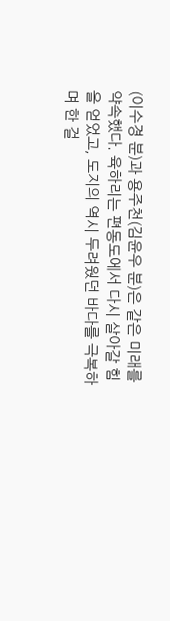(이수경 분)과 용주천(김윤우 분)은 같은 미래를 약속했다. 육하리는 편동도에서 다시 살아갈 힘을 얻었고, 도지의 역시 두려웠던 바다를 극복하며 한 걸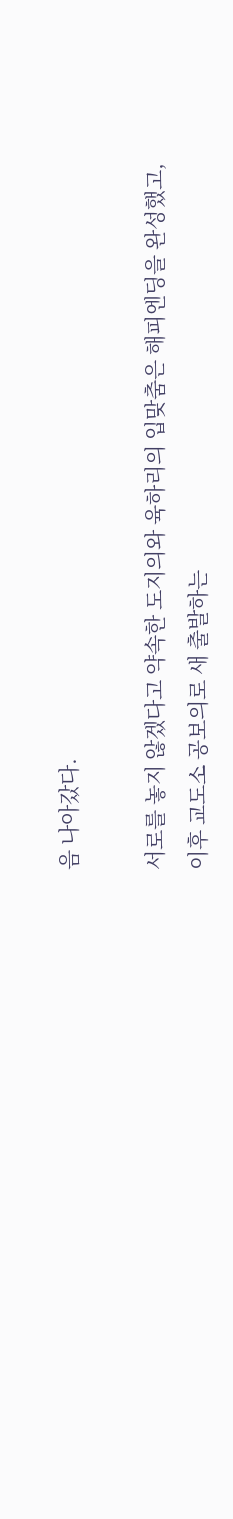음 나아갔다.

서로를 놓지 않겠다고 약속한 도지의와 육하리의 입맞춤은 해피엔딩을 완성했고, 이후 교도소 공보의로 새 출발하는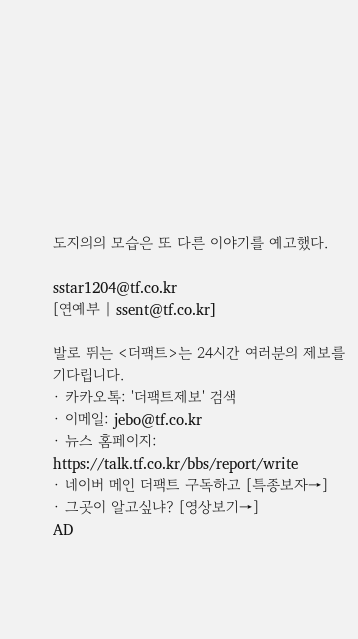도지의의 모습은 또 다른 이야기를 예고했다.

sstar1204@tf.co.kr
[연예부 | ssent@tf.co.kr]

발로 뛰는 <더팩트>는 24시간 여러분의 제보를 기다립니다.
· 카카오톡: '더팩트제보' 검색
· 이메일: jebo@tf.co.kr
· 뉴스 홈페이지: https://talk.tf.co.kr/bbs/report/write
· 네이버 메인 더팩트 구독하고 [특종보자→]
· 그곳이 알고싶냐? [영상보기→]
AD